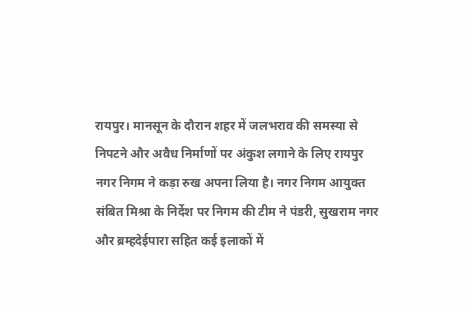रायपुर। मानसून के दौरान शहर में जलभराव की समस्या से निपटने और अवैध निर्माणों पर अंकुश लगाने के लिए रायपुर नगर निगम ने कड़ा रुख अपना लिया है। नगर निगम आयुक्त संबित मिश्रा के निर्देश पर निगम की टीम ने पंडरी, सुखराम नगर और ब्रम्हदेईपारा सहित कई इलाकों में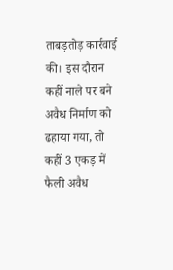ताबड़तोड़ कार्रवाई की। इस दौरान कहीं नाले पर बने अवैध निर्माण को ढहाया गया, तो कहीं 3 एकड़ में फैली अवैध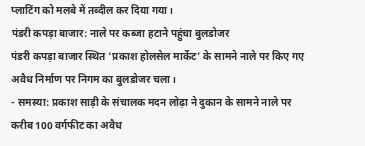प्लाटिंग को मलबे में तब्दील कर दिया गया।
पंडरी कपड़ा बाजार: नाले पर कब्जा हटाने पहुंचा बुलडोजर
पंडरी कपड़ा बाजार स्थित ‘प्रकाश होलसेल मार्केट’ के सामने नाले पर किए गए अवैध निर्माण पर निगम का बुलडोजर चला।
- समस्या: प्रकाश साड़ी के संचालक मदन लोढ़ा ने दुकान के सामने नाले पर करीब 100 वर्गफीट का अवैध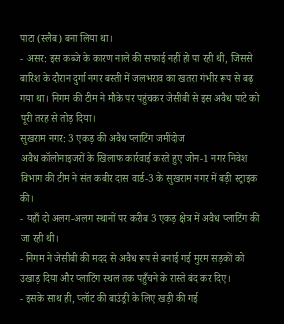पाटा (स्लैब) बना लिया था।
- असर: इस कब्जे के कारण नाले की सफाई नहीं हो पा रही थी, जिससे बारिश के दौरान दुर्गा नगर बस्ती में जलभराव का खतरा गंभीर रूप से बढ़ गया था। निगम की टीम ने मौके पर पहुंचकर जेसीबी से इस अवैध पाटे को पूरी तरह से तोड़ दिया।
सुखराम नगर: 3 एकड़ की अवैध प्लाटिंग जमींदोज
अवैध कॉलोनाइजरों के खिलाफ कार्रवाई करते हुए जोन-1 नगर निवेश विभाग की टीम ने संत कबीर दास वार्ड-3 के सुखराम नगर में बड़ी स्ट्राइक की।
- यहाँ दो अलग-अलग स्थानों पर करीब 3 एकड़ क्षेत्र में अवैध प्लाटिंग की जा रही थी।
- निगम ने जेसीबी की मदद से अवैध रूप से बनाई गई मुरम सड़कों को उखाड़ दिया और प्लाटिंग स्थल तक पहुँचने के रास्ते बंद कर दिए।
- इसके साथ ही, प्लॉट की बाउंड्री के लिए खड़ी की गई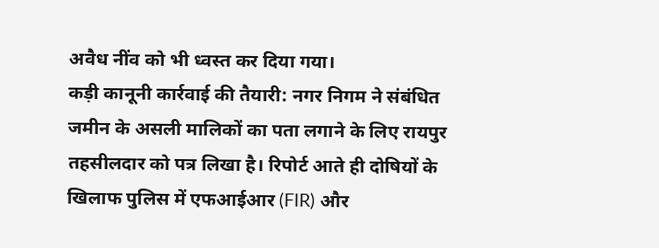अवैध नींव को भी ध्वस्त कर दिया गया।
कड़ी कानूनी कार्रवाई की तैयारी: नगर निगम ने संबंधित जमीन के असली मालिकों का पता लगाने के लिए रायपुर तहसीलदार को पत्र लिखा है। रिपोर्ट आते ही दोषियों के खिलाफ पुलिस में एफआईआर (FIR) और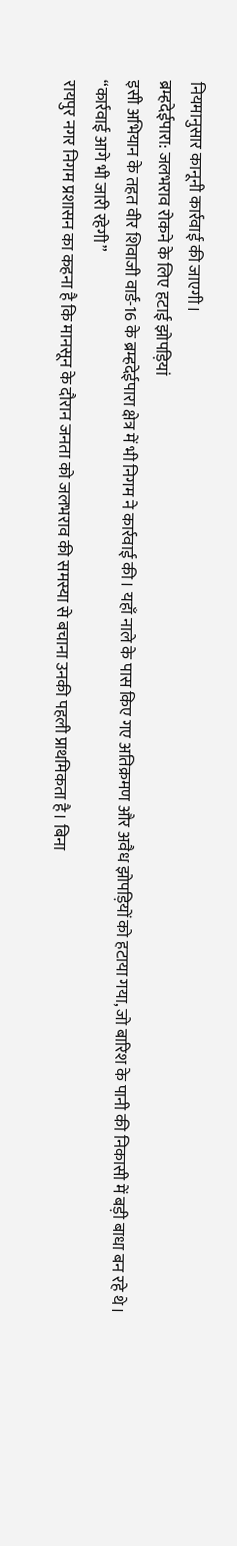नियमानुसार कानूनी कार्रवाई की जाएगी।
ब्रम्हदेईपारा: जलभराव रोकने के लिए हटाई झोपड़ियां
इसी अभियान के तहत वीर शिवाजी वार्ड-16 के ब्रम्हदेईपारा क्षेत्र में भी निगम ने कार्रवाई की। यहाँ नाले के पास किए गए अतिक्रमण और अवैध झोपड़ियों को हटाया गया, जो बारिश के पानी की निकासी में बड़ी बाधा बन रहे थे।
“कार्रवाई आगे भी जारी रहेगी”
रायपुर नगर निगम प्रशासन का कहना है कि मानसून के दौरान जनता को जलभराव की समस्या से बचाना उनकी पहली प्राथमिकता है। बिना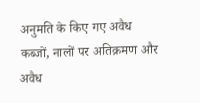अनुमति के किए गए अवैध कब्जों, नालों पर अतिक्रमण और अवैध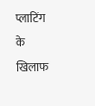प्लाटिंग के खिलाफ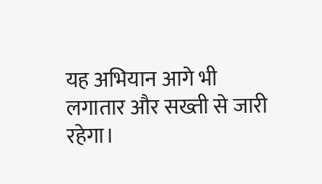यह अभियान आगे भी लगातार और सख्ती से जारी रहेगा।